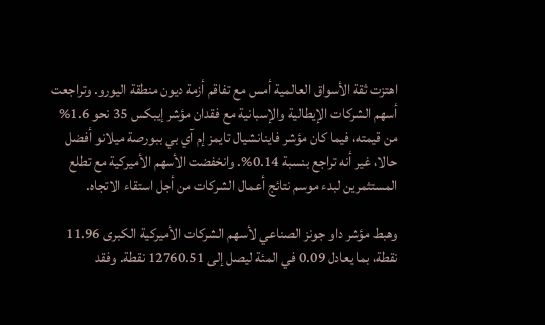اهتزت ثقة الأسواق العالمية أمس مع تفاقم أزمة ديون منطقة اليورو. وتراجعت أسهم الشركات الإيطالية والإسبانية مع فقدان مؤشر إيبكس 35 نحو 1.6% من قيمته، فيما كان مؤشر فاينانشيال تايمز إم آي بي ببورصة ميلانو أفضل حالا، غير أنه تراجع بنسبة 0.14%. وانخفضت الأسهم الأميركية مع تطلع المستثمرين لبدء موسم نتائج أعمال الشركات من أجل استقاء الاتجاه.

وهبط مؤشر داو جونز الصناعي لأسهم الشركات الأميركية الكبرى 11.96 نقطة، بما يعادل 0.09 في المئة ليصل إلى 12760.51 نقطة. وفقد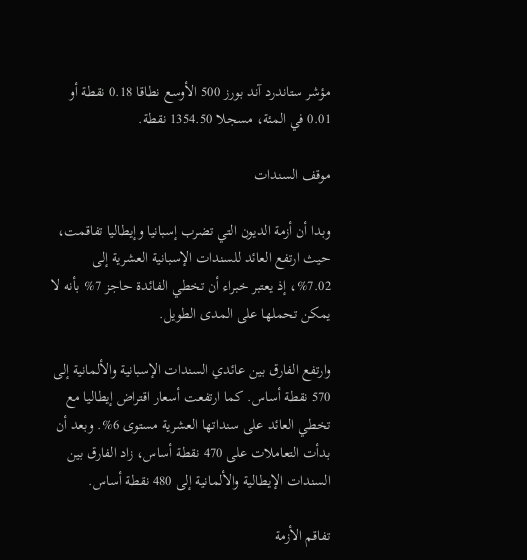مؤشر ستاندرد آند بورز 500 الأوسع نطاقا 0.18 نقطة أو 0.01 في المئة، مسجلا 1354.50 نقطة.

موقف السندات

وبدا أن أزمة الديون التي تضرب إسبانيا وإيطاليا تفاقمت، حيث ارتفع العائد للسندات الإسبانية العشرية إلى 7.02%، إذ يعتبر خبراء أن تخطي الفائدة حاجز 7% بأنه لا يمكن تحملها على المدى الطويل.

وارتفع الفارق بين عائدي السندات الإسبانية والألمانية إلى 570 نقطة أساس. كما ارتفعت أسعار اقتراض إيطاليا مع تخطي العائد على سنداتها العشرية مستوى 6%. وبعد أن بدأت التعاملات على 470 نقطة أساس، زاد الفارق بين السندات الإيطالية والألمانية إلى 480 نقطة أساس.

تفاقم الأزمة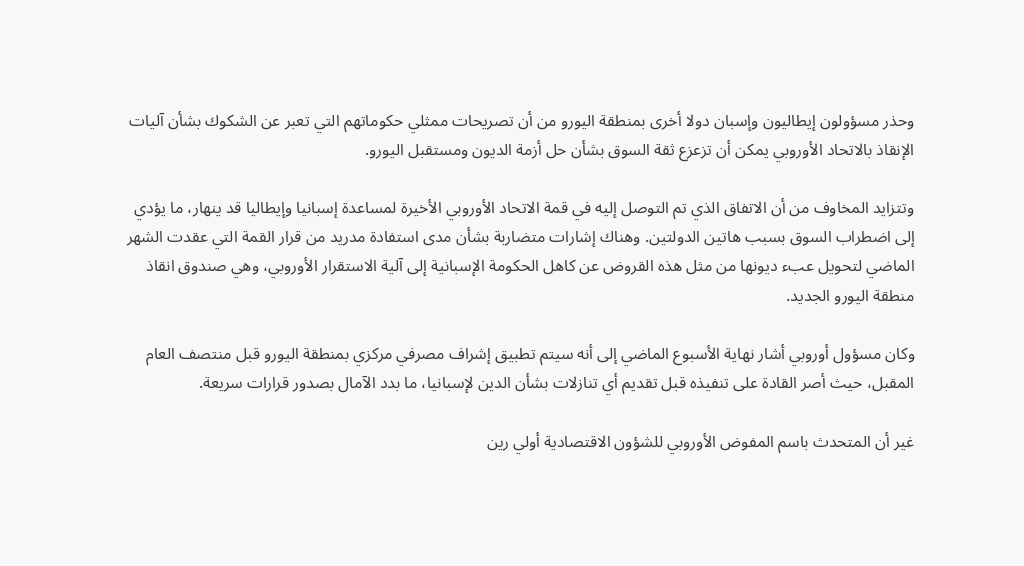وحذر مسؤولون إيطاليون وإسبان دولا أخرى بمنطقة اليورو من أن تصريحات ممثلي حكوماتهم التي تعبر عن الشكوك بشأن آليات الإنقاذ بالاتحاد الأوروبي يمكن أن تزعزع ثقة السوق بشأن حل أزمة الديون ومستقبل اليورو.

وتتزايد المخاوف من أن الاتفاق الذي تم التوصل إليه في قمة الاتحاد الأوروبي الأخيرة لمساعدة إسبانيا وإيطاليا قد ينهار، ما يؤدي إلى اضطراب السوق بسبب هاتين الدولتين. وهناك إشارات متضاربة بشأن مدى استفادة مدريد من قرار القمة التي عقدت الشهر الماضي لتحويل عبء ديونها من مثل هذه القروض عن كاهل الحكومة الإسبانية إلى آلية الاستقرار الأوروبي، وهي صندوق انقاذ منطقة اليورو الجديد.

وكان مسؤول أوروبي أشار نهاية الأسبوع الماضي إلى أنه سيتم تطبيق إشراف مصرفي مركزي بمنطقة اليورو قبل منتصف العام المقبل، حيث أصر القادة على تنفيذه قبل تقديم أي تنازلات بشأن الدين لإسبانيا، ما بدد الآمال بصدور قرارات سريعة.

غير أن المتحدث باسم المفوض الأوروبي للشؤون الاقتصادية أولي رين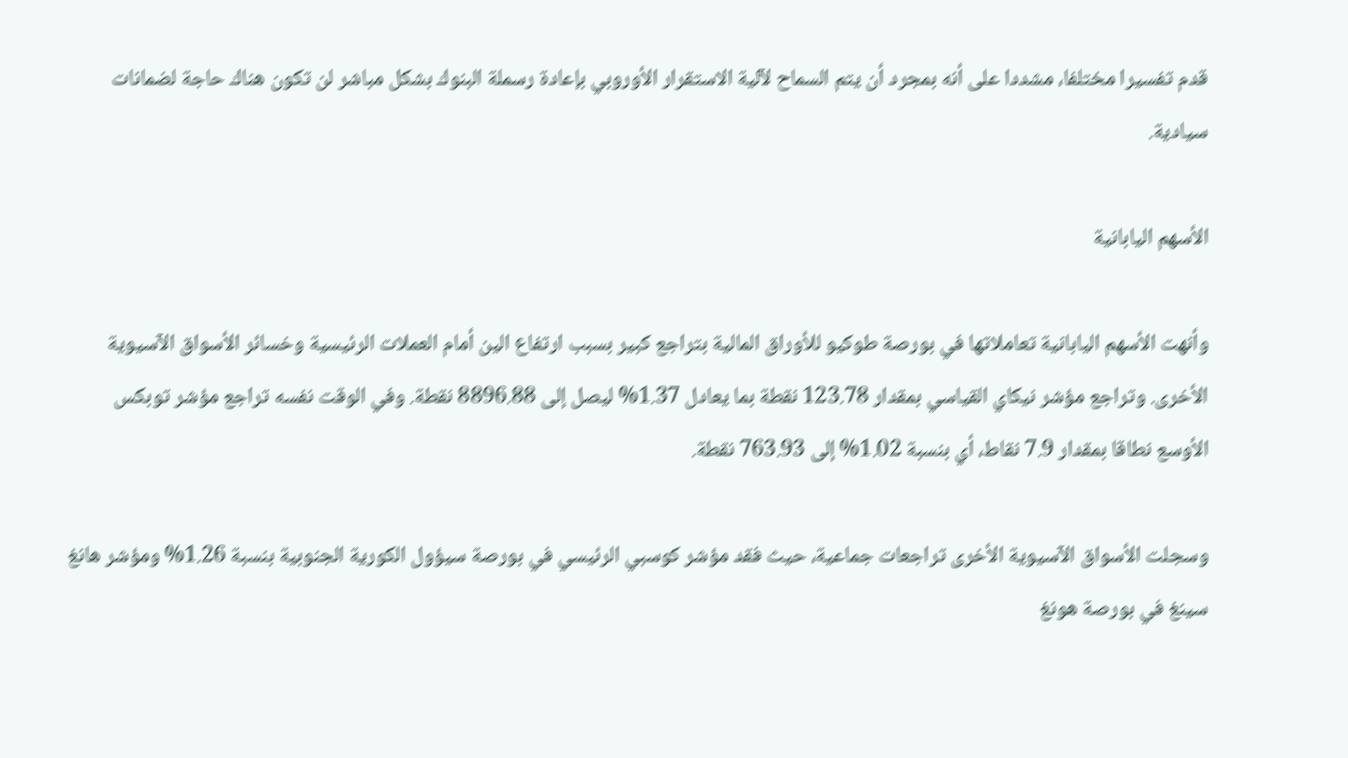قدم تفسيرا مختلفا، مشددا على أنه بمجرد أن يتم السماح لآلية الاستقرار الأوروبي بإعادة رسملة البنوك بشكل مباشر لن تكون هناك حاجة لضمانات سيادية.

الأسهم اليابانية

وأنهت الأسهم اليابانية تعاملاتها في بورصة طوكيو للأوراق المالية بتراجع كبير بسبب ارتفاع الين أمام العملات الرئيسية وخسائر الأسواق الآسيوية الأخرى. وتراجع مؤشر نيكاي القياسي بمقدار 123.78 نقطة بما يعادل 1.37% ليصل إلى 8896.88 نقطة. وفي الوقت نفسه تراجع مؤشر توبكس الأوسع نطاقا بمقدار 7.9 نقاط، أي بنسبة 1.02% إلى 763.93 نقطة.

وسجلت الأسواق الآسيوية الأخرى تراجعات جماعية، حيث فقد مؤشر كوسبي الرئيسي في بورصة سيؤول الكورية الجنوبية بنسبة 1.26% ومؤشر هانغ سينغ في بورصة هونغ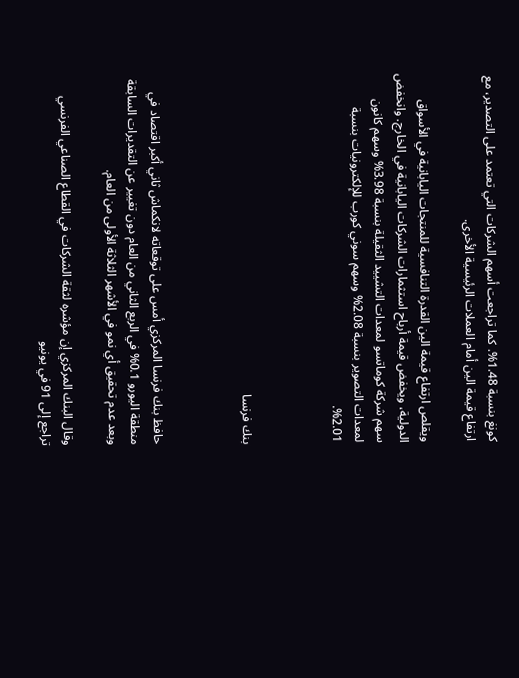كونغ بنسبة 1.48%. كما تراجعت أسهم الشركات التي تعتمد على التصدير، مع ارتفاع قيمة الين أمام العملات الرئيسية الأخرى.

ويقلص ارتفاع قيمة الين القدرة التنافسية للمنتجات اليابانية في الأسواق الدولية، ويخفض قيمة أرباح استثمارات الشركات اليابانية في الخارج. وانخفض سهم شركة كوماتسو لمعدات التشييد الثقيلة بنسبة 3.98% وسهم كانون لمعدات التصوير بنسبة 2.08% وسهم سوني كورب للإلكترونيات بنسبة 2.01%.



بنك فرنسا



حافظ بنك فرنسا المركزي أمس على توقعاته لانكماش ثاني أكبر اقتصاد في منطقة اليورو 0.1% في الربع الثاني من العام دون تغيير عن التقديرات السابقة وبعد عدم تحقيق أي نمو في الأشهر الثلاثة الأولى من العام.

وقال البنك المركزي إن مؤشره لثقة الشركات في القطاع الصناعي الفرنسي تراجع إلى 91 في يونيو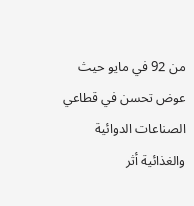من 92 في مايو حيث عوض تحسن في قطاعي الصناعات الدوائية والغذائية أثر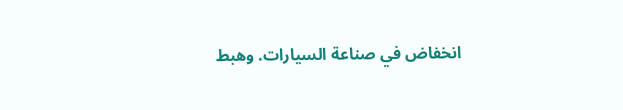انخفاض في صناعة السيارات. وهبط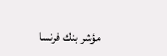مؤشر بنك فرنسا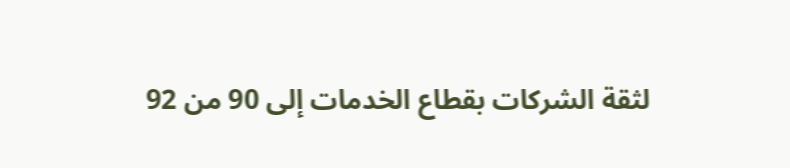لثقة الشركات بقطاع الخدمات إلى 90 من 92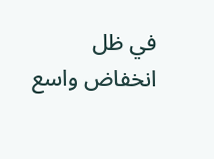في ظل انخفاض واسع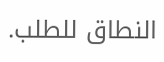النطاق للطلب.